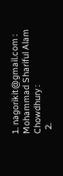1. nagorikit@gmail.com : Mohammad Shariful Alam Chowdhury :
  2.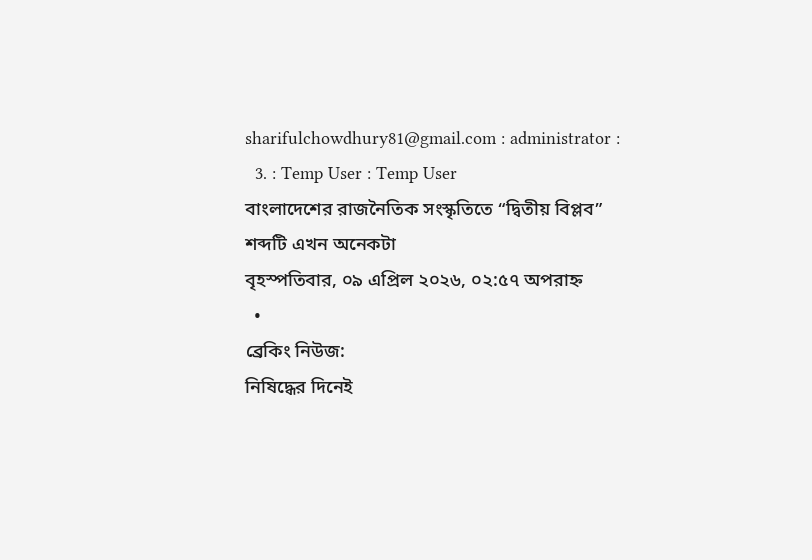sharifulchowdhury81@gmail.com : administrator :
  3. : Temp User : Temp User
বাংলাদেশের রাজনৈতিক সংস্কৃতিতে “দ্বিতীয় বিপ্লব” শব্দটি এখন অনেকটা
বৃহস্পতিবার, ০৯ এপ্রিল ২০২৬, ০২:৫৭ অপরাহ্ন
  •
ব্রেকিং নিউজ:
নিষিদ্ধের দিনেই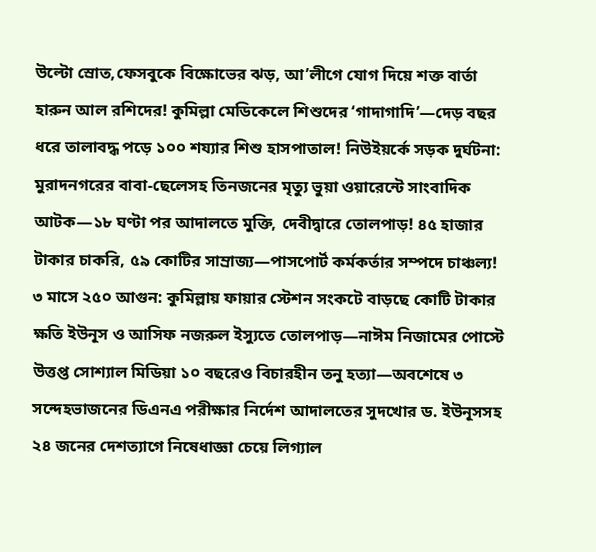উল্টো স্রোত,ফেসবুকে বিক্ষোভের ঝড়, আ’লীগে যোগ দিয়ে শক্ত বার্তা হারুন আল রশিদের! কুমিল্লা মেডিকেলে শিশুদের ‘গাদাগাদি’—দেড় বছর ধরে তালাবদ্ধ পড়ে ১০০ শয্যার শিশু হাসপাতাল! নিউইয়র্কে সড়ক দুর্ঘটনা: মুরাদনগরের বাবা-ছেলেসহ তিনজনের মৃত্যু ভুয়া ওয়ারেন্টে সাংবাদিক আটক—১৮ ঘণ্টা পর আদালতে মুক্তি, দেবীদ্বারে তোলপাড়! ৪৫ হাজার টাকার চাকরি, ৫৯ কোটির সাম্রাজ্য—পাসপোর্ট কর্মকর্তার সম্পদে চাঞ্চল্য! ৩ মাসে ২৫০ আগুন: কুমিল্লায় ফায়ার স্টেশন সংকটে বাড়ছে কোটি টাকার ক্ষতি ইউনূস ও আসিফ নজরুল ইস্যুতে তোলপাড়—নাঈম নিজামের পোস্টে উত্তপ্ত সোশ্যাল মিডিয়া ১০ বছরেও বিচারহীন তনু হত্যা—অবশেষে ৩ সন্দেহভাজনের ডিএনএ পরীক্ষার নির্দেশ আদালতের সুদখোর ড. ইউনূসসহ ২৪ জনের দেশত্যাগে নিষেধাজ্ঞা চেয়ে লিগ্যাল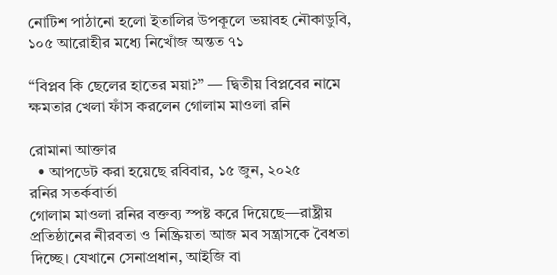নোটিশ পাঠানো হলো ইতালির উপকূলে ভয়াবহ নৌকাডুবি, ১০৫ আরোহীর মধ্যে নিখোঁজ অন্তত ৭১

“বিপ্লব কি ছেলের হাতের ময়া?” — দ্বিতীয় বিপ্লবের নামে ক্ষমতার খেলা ফাঁস করলেন গোলাম মাওলা রনি

রোমানা আক্তার
  • আপডেট করা হয়েছে রবিবার, ১৫ জুন, ২০২৫
রনির সতর্কবার্তা
গোলাম মাওলা রনির বক্তব্য স্পষ্ট করে দিয়েছে—রাষ্ট্রীয় প্রতিষ্ঠানের নীরবতা ও নিষ্ক্রিয়তা আজ মব সন্ত্রাসকে বৈধতা দিচ্ছে। যেখানে সেনাপ্রধান, আইজি বা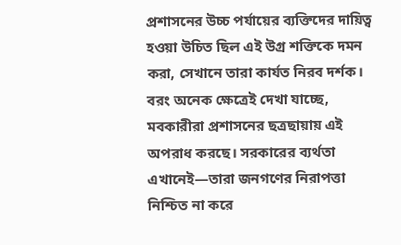প্রশাসনের উচ্চ পর্যায়ের ব্যক্তিদের দায়িত্ব হওয়া উচিত ছিল এই উগ্র শক্তিকে দমন করা, সেখানে তারা কার্যত নিরব দর্শক। বরং অনেক ক্ষেত্রেই দেখা যাচ্ছে, মবকারীরা প্রশাসনের ছত্রছায়ায় এই অপরাধ করছে। সরকারের ব্যর্থতা এখানেই—তারা জনগণের নিরাপত্তা নিশ্চিত না করে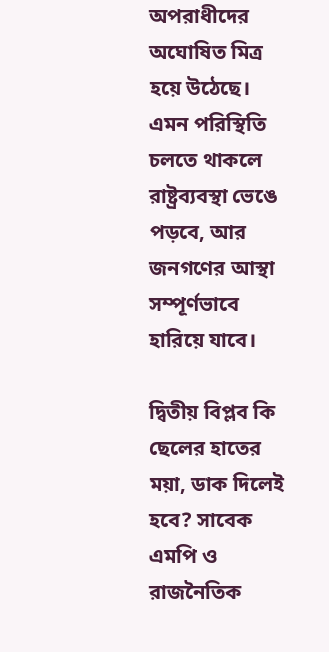অপরাধীদের অঘোষিত মিত্র হয়ে উঠেছে। এমন পরিস্থিতি চলতে থাকলে রাষ্ট্রব্যবস্থা ভেঙে পড়বে, আর জনগণের আস্থা সম্পূর্ণভাবে হারিয়ে যাবে।

দ্বিতীয় বিপ্লব কি ছেলের হাতের ময়া, ডাক দিলেই হবে? সাবেক এমপি ও রাজনৈতিক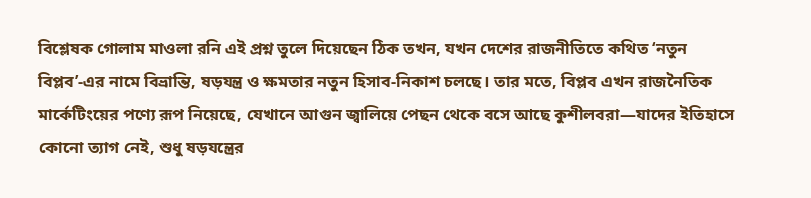বিশ্লেষক গোলাম মাওলা রনি এই প্রশ্ন তুলে দিয়েছেন ঠিক তখন, যখন দেশের রাজনীতিতে কথিত ‘নতুন বিপ্লব’-এর নামে বিভ্রান্তি, ষড়যন্ত্র ও ক্ষমতার নতুন হিসাব-নিকাশ চলছে। তার মতে, বিপ্লব এখন রাজনৈতিক মার্কেটিংয়ের পণ্যে রূপ নিয়েছে, যেখানে আগুন জ্বালিয়ে পেছন থেকে বসে আছে কুশীলবরা—যাদের ইতিহাসে কোনো ত্যাগ নেই, শুধু ষড়যন্ত্রের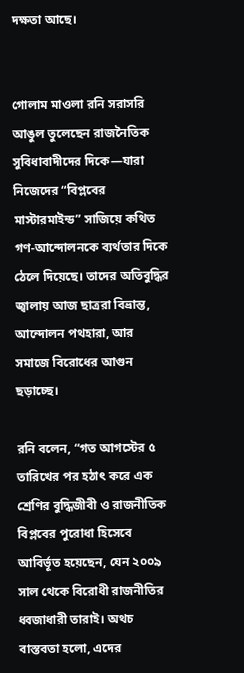দক্ষতা আছে।


গোলাম মাওলা রনি সরাসরি আঙুল তুলেছেন রাজনৈতিক সুবিধাবাদীদের দিকে—যারা নিজেদের “বিপ্লবের মাস্টারমাইন্ড” সাজিয়ে কথিত গণ-আন্দোলনকে ব্যর্থতার দিকে ঠেলে দিয়েছে। তাদের অতিবুদ্ধির জ্বালায় আজ ছাত্ররা বিভ্রান্ত, আন্দোলন পথহারা, আর সমাজে বিরোধের আগুন ছড়াচ্ছে।

রনি বলেন, “গত আগস্টের ৫ তারিখের পর হঠাৎ করে এক শ্রেণির বুদ্ধিজীবী ও রাজনীতিক বিপ্লবের পুরোধা হিসেবে আবির্ভূত হয়েছেন, যেন ২০০৯ সাল থেকে বিরোধী রাজনীতির ধ্বজাধারী তারাই। অথচ বাস্তবতা হলো, এদের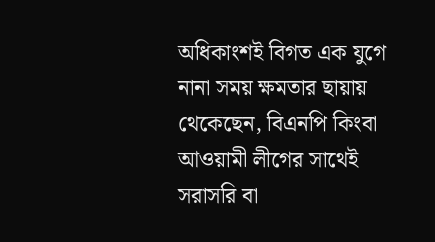অধিকাংশই বিগত এক যুগে নানা সময় ক্ষমতার ছায়ায় থেকেছেন, বিএনপি কিংবা আওয়ামী লীগের সাথেই সরাসরি বা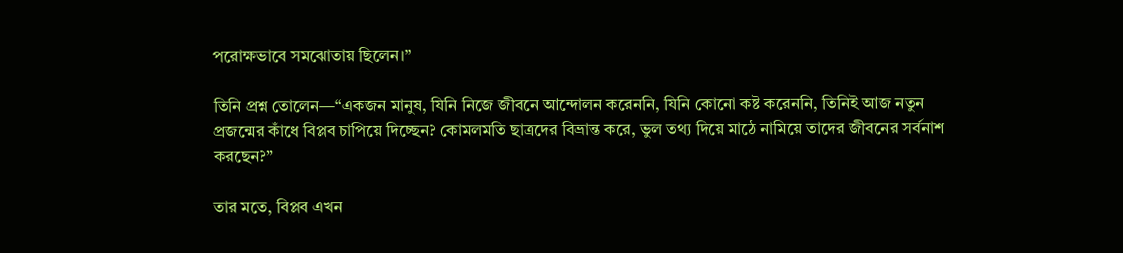পরোক্ষভাবে সমঝোতায় ছিলেন।”

তিনি প্রশ্ন তোলেন—“একজন মানুষ, যিনি নিজে জীবনে আন্দোলন করেননি, যিনি কোনো কষ্ট করেননি, তিনিই আজ নতুন প্রজন্মের কাঁধে বিপ্লব চাপিয়ে দিচ্ছেন? কোমলমতি ছাত্রদের বিভ্রান্ত করে, ভুল তথ্য দিয়ে মাঠে নামিয়ে তাদের জীবনের সর্বনাশ করছেন?”

তার মতে, বিপ্লব এখন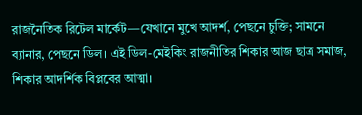রাজনৈতিক রিটেল মার্কেট—যেখানে মুখে আদর্শ, পেছনে চুক্তি; সামনে ব্যানার, পেছনে ডিল। এই ডিল-মেইকিং রাজনীতির শিকার আজ ছাত্র সমাজ, শিকার আদর্শিক বিপ্লবের আত্মা।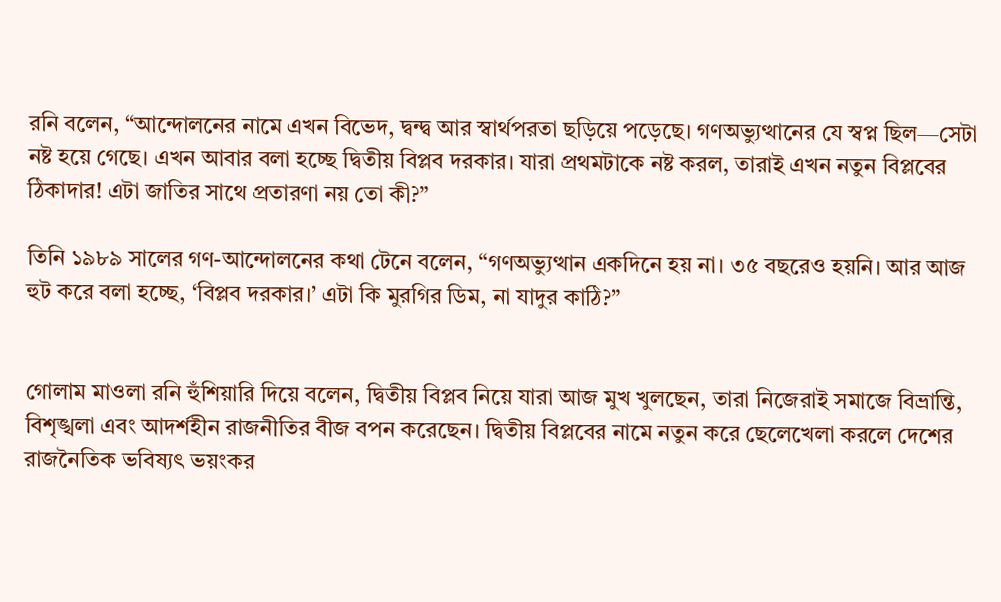রনি বলেন, “আন্দোলনের নামে এখন বিভেদ, দ্বন্দ্ব আর স্বার্থপরতা ছড়িয়ে পড়েছে। গণঅভ্যুত্থানের যে স্বপ্ন ছিল—সেটা নষ্ট হয়ে গেছে। এখন আবার বলা হচ্ছে দ্বিতীয় বিপ্লব দরকার। যারা প্রথমটাকে নষ্ট করল, তারাই এখন নতুন বিপ্লবের ঠিকাদার! এটা জাতির সাথে প্রতারণা নয় তো কী?”

তিনি ১৯৮৯ সালের গণ-আন্দোলনের কথা টেনে বলেন, “গণঅভ্যুত্থান একদিনে হয় না। ৩৫ বছরেও হয়নি। আর আজ হুট করে বলা হচ্ছে, ‘বিপ্লব দরকার।’ এটা কি মুরগির ডিম, না যাদুর কাঠি?”


গোলাম মাওলা রনি হুঁশিয়ারি দিয়ে বলেন, দ্বিতীয় বিপ্লব নিয়ে যারা আজ মুখ খুলছেন, তারা নিজেরাই সমাজে বিভ্রান্তি, বিশৃঙ্খলা এবং আদর্শহীন রাজনীতির বীজ বপন করেছেন। দ্বিতীয় বিপ্লবের নামে নতুন করে ছেলেখেলা করলে দেশের রাজনৈতিক ভবিষ্যৎ ভয়ংকর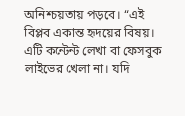অনিশ্চয়তায় পড়বে। “এই বিপ্লব একান্ত হৃদয়ের বিষয়। এটি কন্টেন্ট লেখা বা ফেসবুক লাইভের খেলা না। যদি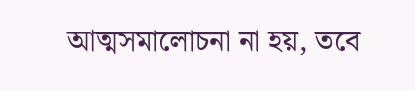আত্মসমালোচনা না হয়, তবে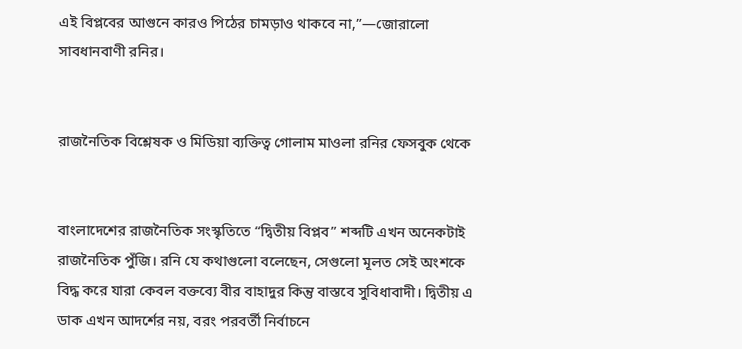এই বিপ্লবের আগুনে কারও পিঠের চামড়াও থাকবে না,”—জোরালো সাবধানবাণী রনির।


রাজনৈতিক বিশ্লেষক ও মিডিয়া ব্যক্তিত্ব গোলাম মাওলা রনির ফেসবুক থেকে


বাংলাদেশের রাজনৈতিক সংস্কৃতিতে “দ্বিতীয় বিপ্লব” শব্দটি এখন অনেকটাই রাজনৈতিক পুঁজি। রনি যে কথাগুলো বলেছেন, সেগুলো মূলত সেই অংশকে বিদ্ধ করে যারা কেবল বক্তব্যে বীর বাহাদুর কিন্তু বাস্তবে সুবিধাবাদী। দ্বিতীয় এ ডাক এখন আদর্শের নয়, বরং পরবর্তী নির্বাচনে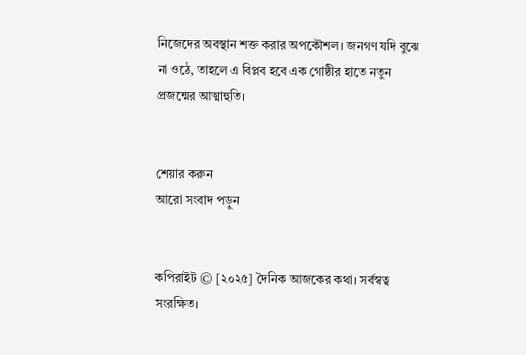নিজেদের অবস্থান শক্ত করার অপকৌশল। জনগণ যদি বুঝে না ওঠে, তাহলে এ বিপ্লব হবে এক গোষ্ঠীর হাতে নতুন প্রজন্মের আত্মাহুতি।


শেয়ার করুন
আরো সংবাদ পড়ুন


কপিরাইট © [২০২৫] দৈনিক আজকের কথা। সর্বস্বত্ব সংরক্ষিত।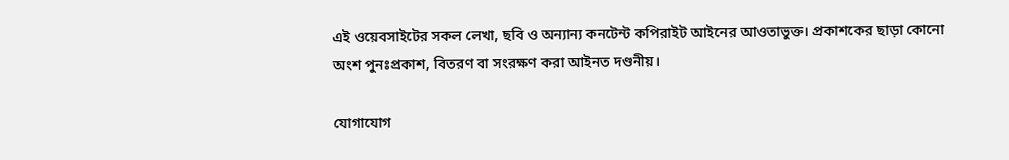এই ওয়েবসাইটের সকল লেখা, ছবি ও অন্যান্য কনটেন্ট কপিরাইট আইনের আওতাভুক্ত। প্রকাশকের ছাড়া কোনো অংশ পুনঃপ্রকাশ, বিতরণ বা সংরক্ষণ করা আইনত দণ্ডনীয়।

যোগাযোগ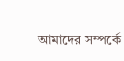আমাদের সম্পর্কে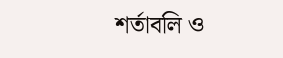শর্তাবলি ও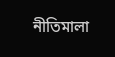নীতিমালা